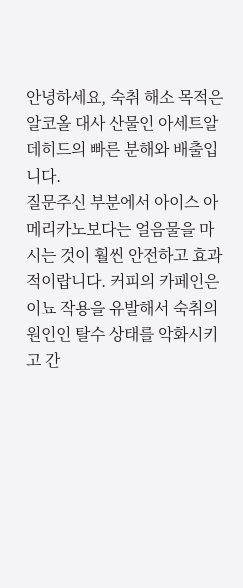안녕하세요, 숙취 해소 목적은 알코올 대사 산물인 아세트알데히드의 빠른 분해와 배출입니다.
질문주신 부분에서 아이스 아메리카노보다는 얼음물을 마시는 것이 훨씬 안전하고 효과적이랍니다. 커피의 카페인은 이뇨 작용을 유발해서 숙취의 원인인 탈수 상태를 악화시키고 간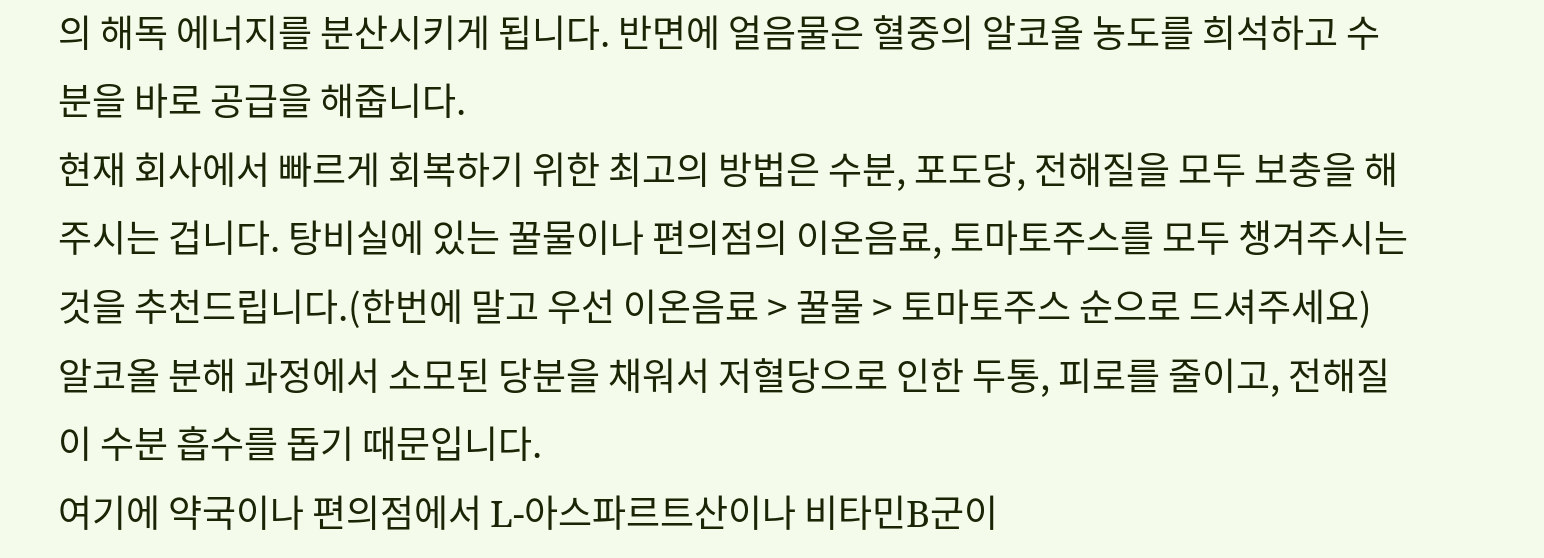의 해독 에너지를 분산시키게 됩니다. 반면에 얼음물은 혈중의 알코올 농도를 희석하고 수분을 바로 공급을 해줍니다.
현재 회사에서 빠르게 회복하기 위한 최고의 방법은 수분, 포도당, 전해질을 모두 보충을 해주시는 겁니다. 탕비실에 있는 꿀물이나 편의점의 이온음료, 토마토주스를 모두 챙겨주시는 것을 추천드립니다.(한번에 말고 우선 이온음료 > 꿀물 > 토마토주스 순으로 드셔주세요) 알코올 분해 과정에서 소모된 당분을 채워서 저혈당으로 인한 두통, 피로를 줄이고, 전해질이 수분 흡수를 돕기 때문입니다.
여기에 약국이나 편의점에서 L-아스파르트산이나 비타민B군이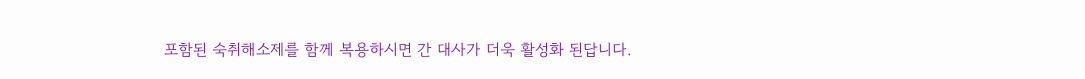포함된 숙취해소제를 함께 복용하시면 간 대사가 더욱 활성화 된답니다.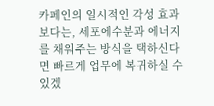카페인의 일시적인 각성 효과보다는, 세포에수분과 에너지를 채워주는 방식을 택하신다면 빠르게 업무에 복귀하실 수 있겠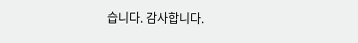습니다. 감사합니다.